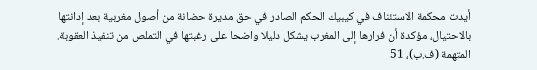أيدت محكمة الاستئناف في كيبيك الحكم الصادر في حق مديرة حضانة من أصول مغربية بعد إدانتها بالاحتيال، مؤكدة أن فرارها إلى المغرب يشكل دليلا واضحا على رغبتها في التملص من تنفيذ العقوبة. المتهمة (ف.ب)، 51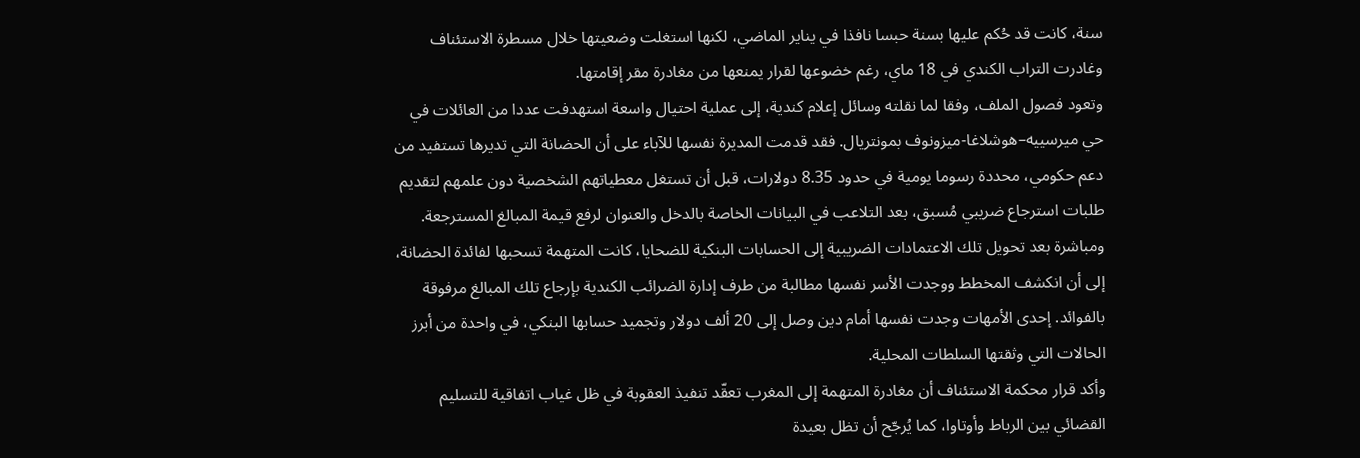سنة، كانت قد حُكم عليها بسنة حبسا نافذا في يناير الماضي، لكنها استغلت وضعيتها خلال مسطرة الاستئناف وغادرت التراب الكندي في 18 ماي، رغم خضوعها لقرار يمنعها من مغادرة مقر إقامتها.
وتعود فصول الملف، وفقا لما نقلته وسائل إعلام كندية، إلى عملية احتيال واسعة استهدفت عددا من العائلات في حي ميرسييه–هوشلاغا-ميزونوف بمونتريال. فقد قدمت المديرة نفسها للآباء على أن الحضانة التي تديرها تستفيد من دعم حكومي، محددة رسوما يومية في حدود 8.35 دولارات، قبل أن تستغل معطياتهم الشخصية دون علمهم لتقديم طلبات استرجاع ضريبي مُسبق، بعد التلاعب في البيانات الخاصة بالدخل والعنوان لرفع قيمة المبالغ المسترجعة.
ومباشرة بعد تحويل تلك الاعتمادات الضريبية إلى الحسابات البنكية للضحايا، كانت المتهمة تسحبها لفائدة الحضانة، إلى أن انكشف المخطط ووجدت الأسر نفسها مطالبة من طرف إدارة الضرائب الكندية بإرجاع تلك المبالغ مرفوقة بالفوائد. إحدى الأمهات وجدت نفسها أمام دين وصل إلى 20 ألف دولار وتجميد حسابها البنكي، في واحدة من أبرز الحالات التي وثقتها السلطات المحلية.
وأكد قرار محكمة الاستئناف أن مغادرة المتهمة إلى المغرب تعقّد تنفيذ العقوبة في ظل غياب اتفاقية للتسليم القضائي بين الرباط وأوتاوا، كما يُرجّح أن تظل بعيدة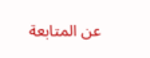عن المتابعة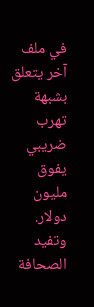في ملف آخر يتعلق بشبهة تهرب ضريبي يفوق مليون دولار. وتفيد الصحافة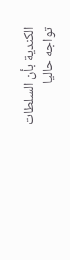الكندية بأن السلطات تواجه حاليا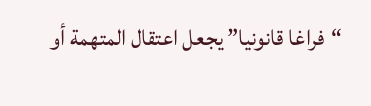“فراغا قانونيا” يجعل اعتقال المتهمة أو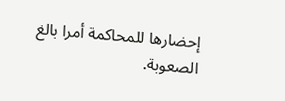إحضارها للمحاكمة أمرا بالغ الصعوبة.